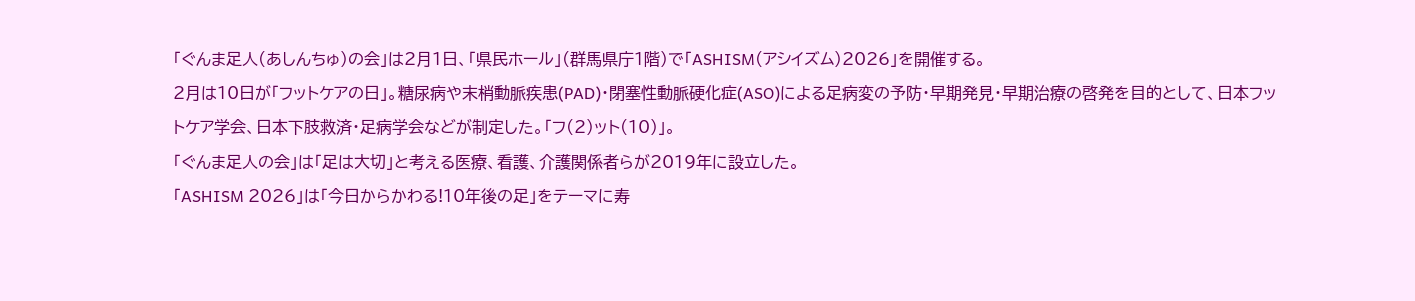「ぐんま足人(あしんちゅ)の会」は2月1日、「県民ホール」(群馬県庁1階)で「ASHISM(アシイズム)2026」を開催する。
2月は10日が「フットケアの日」。糖尿病や末梢動脈疾患(PAD)・閉塞性動脈硬化症(ASO)による足病変の予防・早期発見・早期治療の啓発を目的として、日本フットケア学会、日本下肢救済・足病学会などが制定した。「フ(2)ット(10)」。
「ぐんま足人の会」は「足は大切」と考える医療、看護、介護関係者らが2019年に設立した。
「ASHISM 2026」は「今日からかわる!10年後の足」をテーマに寿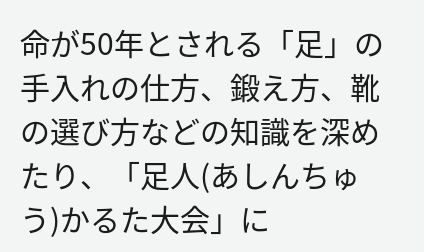命が50年とされる「足」の手入れの仕方、鍛え方、靴の選び方などの知識を深めたり、「足人(あしんちゅう)かるた大会」に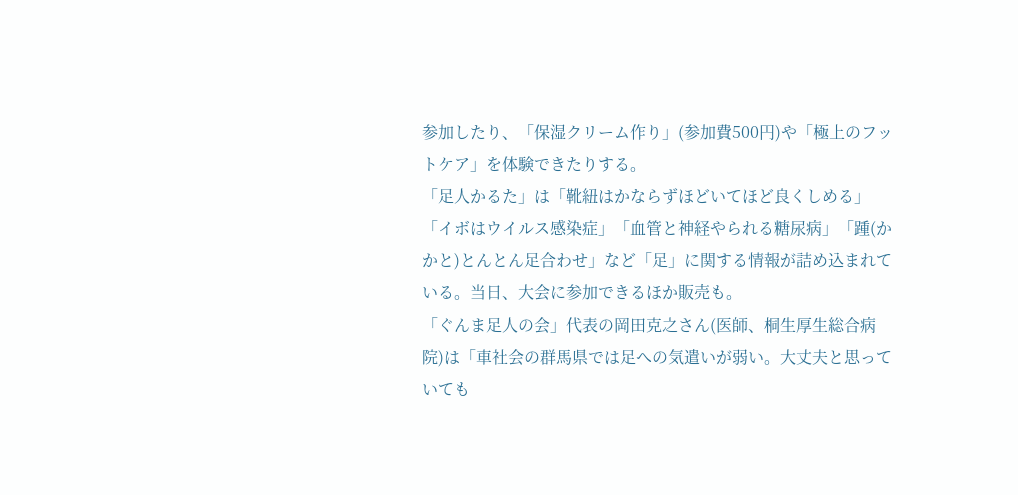参加したり、「保湿クリーム作り」(参加費500円)や「極上のフットケア」を体験できたりする。
「足人かるた」は「靴紐はかならずほどいてほど良くしめる」「イボはウイルス感染症」「血管と神経やられる糖尿病」「踵(かかと)とんとん足合わせ」など「足」に関する情報が詰め込まれている。当日、大会に参加できるほか販売も。
「ぐんま足人の会」代表の岡田克之さん(医師、桐生厚生総合病院)は「車社会の群馬県では足への気遣いが弱い。大丈夫と思っていても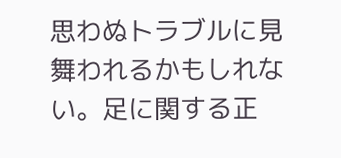思わぬトラブルに見舞われるかもしれない。足に関する正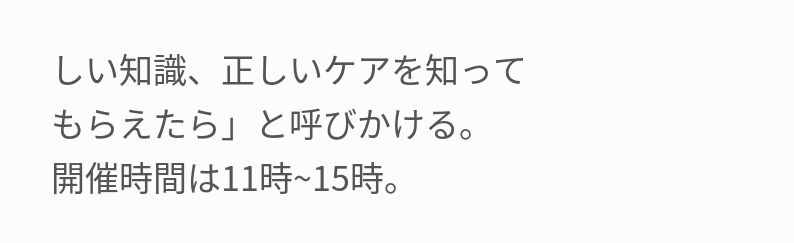しい知識、正しいケアを知ってもらえたら」と呼びかける。
開催時間は11時~15時。